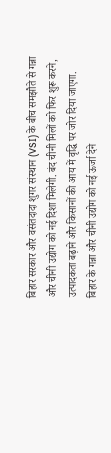बिहार सरकार और वसंतदादा शुगर संस्थान (VSI) के बीच समझौते से गन्ना और चीनी उद्योग को नई दिशा मिलेगी. बंद चीनी मिलों को फिर शुरू करने, उत्पादकता बढ़ाने और किसानों की आय में वृद्धि पर जोर दिया जाएगा.
बिहार के गन्ना और चीनी उद्योग को नई ऊर्जा देने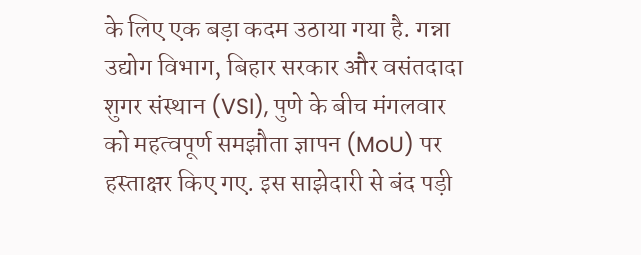के लिए एक बड़ा कदम उठाया गया है. गन्ना उद्योग विभाग, बिहार सरकार और वसंतदादा शुगर संस्थान (VSI), पुणे के बीच मंगलवार को महत्वपूर्ण समझौता ज्ञापन (MoU) पर हस्ताक्षर किए गए. इस साझेदारी से बंद पड़ी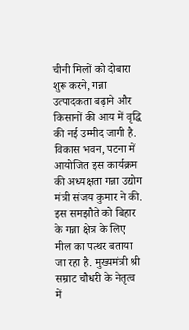चीनी मिलों को दोबारा शुरू करने, गन्ना उत्पादकता बढ़ाने और किसानों की आय में वृद्धि की नई उम्मीद जागी है.
विकास भवन, पटना में आयोजित इस कार्यक्रम की अध्यक्षता गन्ना उद्योग मंत्री संजय कुमार ने की. इस समझौते को बिहार के गन्ना क्षेत्र के लिए मील का पत्थर बताया जा रहा है. मुख्यमंत्री श्री सम्राट चौधरी के नेतृत्व में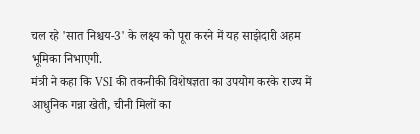चल रहे 'सात निश्चय-3' के लक्ष्य को पूरा करने में यह साझेदारी अहम भूमिका निभाएगी.
मंत्री ने कहा कि VSI की तकनीकी विशेषज्ञता का उपयोग करके राज्य में आधुनिक गन्ना खेती, चीनी मिलों का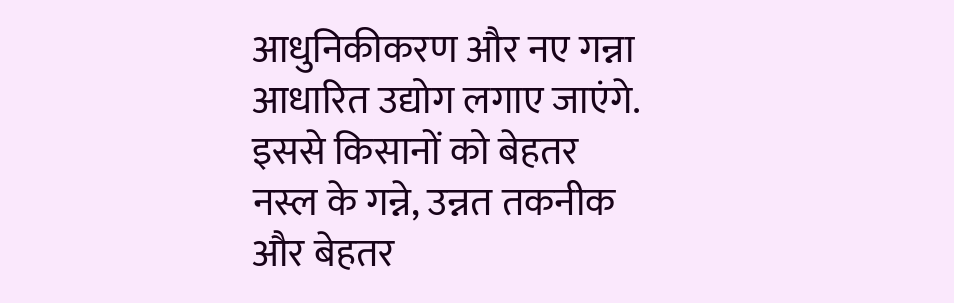आधुनिकीकरण और नए गन्ना आधारित उद्योग लगाए जाएंगे. इससे किसानों को बेहतर नस्ल के गन्ने, उन्नत तकनीक और बेहतर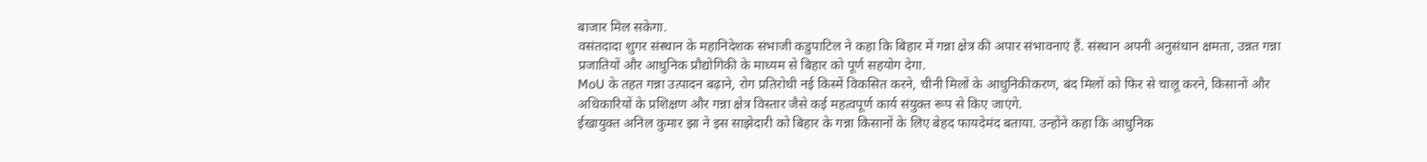बाजार मिल सकेगा.
वसंतदादा शुगर संस्थान के महानिदेशक संभाजी कडुपाटिल ने कहा कि बिहार में गन्ना क्षेत्र की अपार संभावनाएं हैं. संस्थान अपनी अनुसंधान क्षमता, उन्नत गन्ना प्रजातियों और आधुनिक प्रौद्योगिकी के माध्यम से बिहार को पूर्ण सहयोग देगा.
MoU के तहत गन्ना उत्पादन बढ़ाने, रोग प्रतिरोधी नई किस्में विकसित करने, चीनी मिलों के आधुनिकीकरण, बंद मिलों को फिर से चालू करने, किसानों और अधिकारियों के प्रशिक्षण और गन्ना क्षेत्र विस्तार जैसे कई महत्वपूर्ण कार्य संयुक्त रूप से किए जाएंगे.
ईखायुक्त अनिल कुमार झा ने इस साझेदारी को बिहार के गन्ना किसानों के लिए बेहद फायदेमंद बताया. उन्होंने कहा कि आधुनिक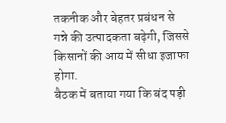तकनीक और बेहतर प्रबंधन से गन्ने की उत्पादकता बढ़ेगी, जिससे किसानों की आय में सीधा इजाफा होगा.
बैठक में बताया गया कि बंद पड़ी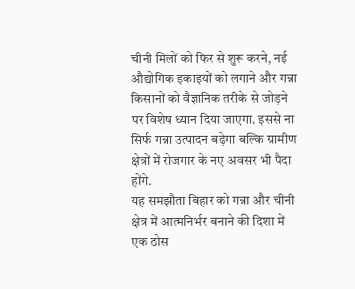चीनी मिलों को फिर से शुरू करने, नई औद्योगिक इकाइयों को लगाने और गन्ना किसानों को वैज्ञानिक तरीके से जोड़ने पर विशेष ध्यान दिया जाएगा. इससे ना सिर्फ गन्ना उत्पादन बढ़ेगा बल्कि ग्रामीण क्षेत्रों में रोजगार के नए अवसर भी पैदा होंगे.
यह समझौता बिहार को गन्ना और चीनी क्षेत्र में आत्मनिर्भर बनाने की दिशा में एक ठोस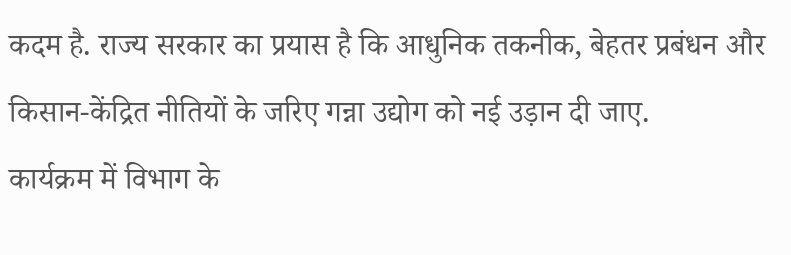कदम है. राज्य सरकार का प्रयास है कि आधुनिक तकनीक, बेहतर प्रबंधन और किसान-केंद्रित नीतियों के जरिए गन्ना उद्योग को नई उड़ान दी जाए.
कार्यक्रम में विभाग के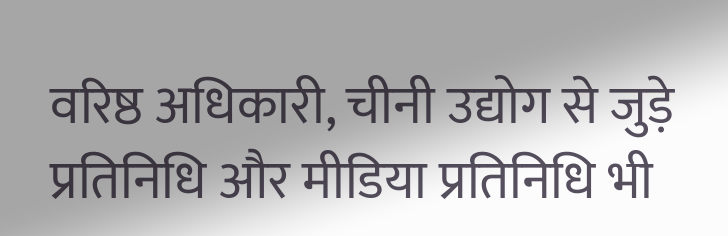वरिष्ठ अधिकारी, चीनी उद्योग से जुड़े प्रतिनिधि और मीडिया प्रतिनिधि भी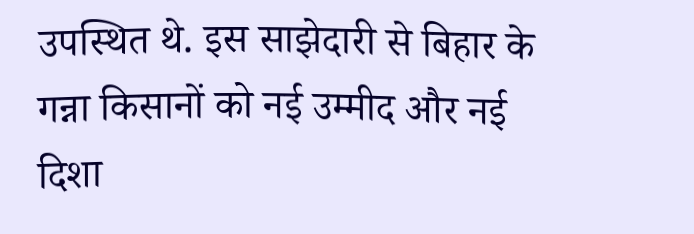उपस्थित थे. इस साझेदारी से बिहार के गन्ना किसानों को नई उम्मीद और नई दिशा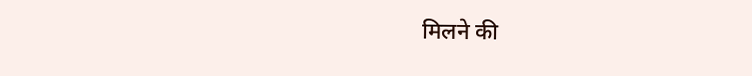मिलने की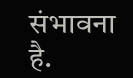संभावना है.